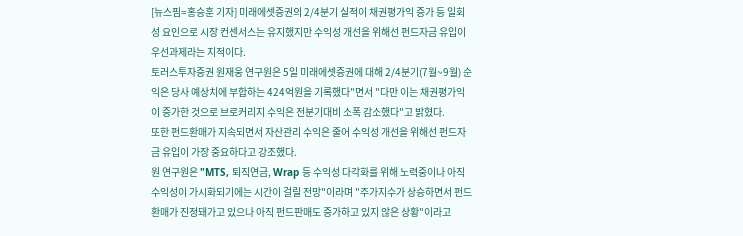[뉴스핌=홍승훈 기자] 미래에셋증권의 2/4분기 실적이 채권평가익 증가 등 일회성 요인으로 시장 컨센서스는 유지했지만 수익성 개선을 위해선 펀드자금 유입이 우선과제라는 지적이다.
토러스투자증권 원재웅 연구원은 5일 미래에셋증권에 대해 2/4분기(7월~9월) 순익은 당사 예상치에 부합하는 424억원을 기록했다"면서 "다만 이는 채권평가익이 증가한 것으로 브로커리지 수익은 전분기대비 소폭 감소했다"고 밝혔다.
또한 펀드환매가 지속되면서 자산관리 수익은 줄어 수익성 개선을 위해선 펀드자금 유입이 가장 중요하다고 강조했다.
원 연구원은 "MTS, 퇴직연금, Wrap 등 수익성 다각화를 위해 노력중이나 아직 수익성이 가시화되기에는 시간이 걸릴 전망"이라며 "주가지수가 상승하면서 펀드환매가 진정돼가고 있으나 아직 펀드판매도 증가하고 있지 않은 상황"이라고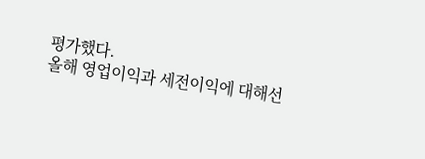평가했다.
올해 영업이익과 세전이익에 대해선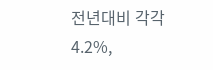전년대비 각각 4.2%,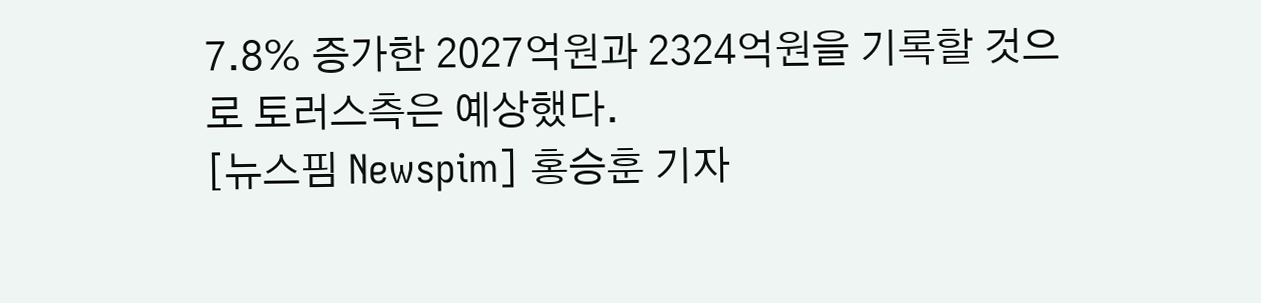7.8% 증가한 2027억원과 2324억원을 기록할 것으로 토러스측은 예상했다.
[뉴스핌 Newspim] 홍승훈 기자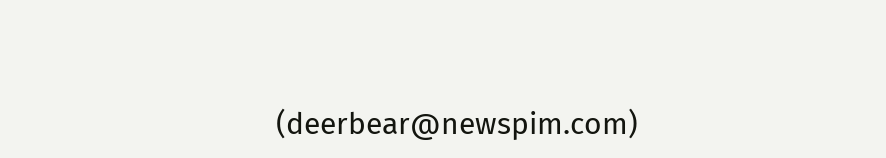(deerbear@newspim.com)